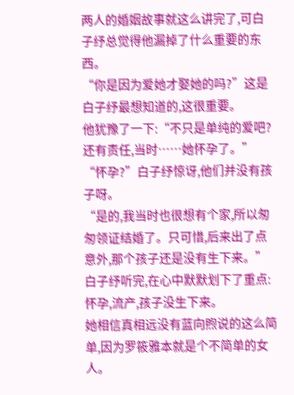两人的婚姻故事就这么讲完了,可白子纾总觉得他漏掉了什么重要的东西。
“你是因为爱她才娶她的吗?”这是白子纾最想知道的,这很重要。
他犹豫了一下:“不只是单纯的爱吧?还有责任,当时……她怀孕了。”
“怀孕?”白子纾惊讶,他们并没有孩子呀。
“是的,我当时也很想有个家,所以匆匆领证结婚了。只可惜,后来出了点意外,那个孩子还是没有生下来。”
白子纾听完,在心中默默划下了重点:怀孕,流产,孩子没生下来。
她相信真相远没有蓝向煦说的这么简单,因为罗筱雅本就是个不简单的女人。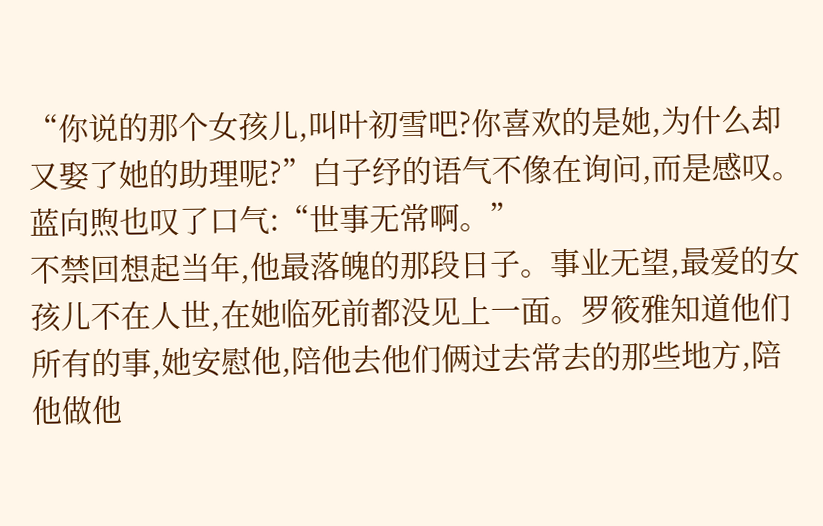“你说的那个女孩儿,叫叶初雪吧?你喜欢的是她,为什么却又娶了她的助理呢?”白子纾的语气不像在询问,而是感叹。
蓝向煦也叹了口气:“世事无常啊。”
不禁回想起当年,他最落魄的那段日子。事业无望,最爱的女孩儿不在人世,在她临死前都没见上一面。罗筱雅知道他们所有的事,她安慰他,陪他去他们俩过去常去的那些地方,陪他做他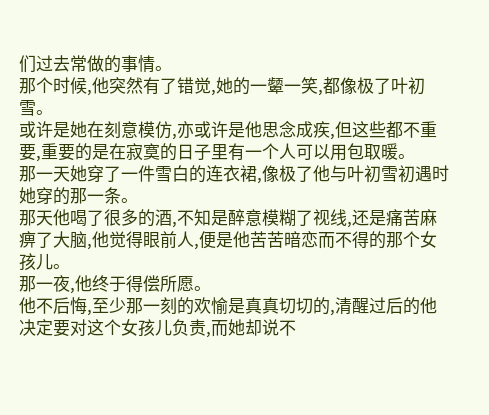们过去常做的事情。
那个时候,他突然有了错觉,她的一颦一笑,都像极了叶初雪。
或许是她在刻意模仿,亦或许是他思念成疾,但这些都不重要,重要的是在寂寞的日子里有一个人可以用包取暖。
那一天她穿了一件雪白的连衣裙,像极了他与叶初雪初遇时她穿的那一条。
那天他喝了很多的酒,不知是醉意模糊了视线,还是痛苦麻痹了大脑,他觉得眼前人,便是他苦苦暗恋而不得的那个女孩儿。
那一夜,他终于得偿所愿。
他不后悔,至少那一刻的欢愉是真真切切的,清醒过后的他决定要对这个女孩儿负责,而她却说不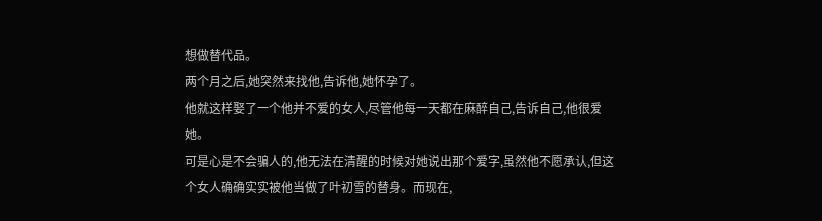想做替代品。
两个月之后,她突然来找他,告诉他,她怀孕了。
他就这样娶了一个他并不爱的女人,尽管他每一天都在麻醉自己,告诉自己,他很爱她。
可是心是不会骗人的,他无法在清醒的时候对她说出那个爱字,虽然他不愿承认,但这个女人确确实实被他当做了叶初雪的替身。而现在,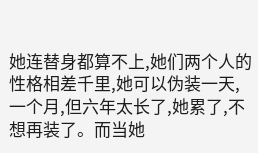她连替身都算不上,她们两个人的性格相差千里,她可以伪装一天,一个月,但六年太长了,她累了,不想再装了。而当她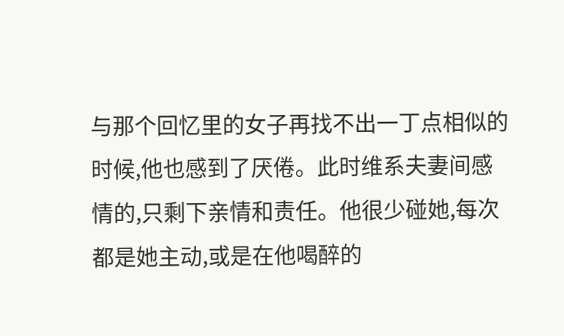与那个回忆里的女子再找不出一丁点相似的时候,他也感到了厌倦。此时维系夫妻间感情的,只剩下亲情和责任。他很少碰她,每次都是她主动,或是在他喝醉的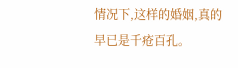情况下,这样的婚姻,真的早已是千疮百孔。